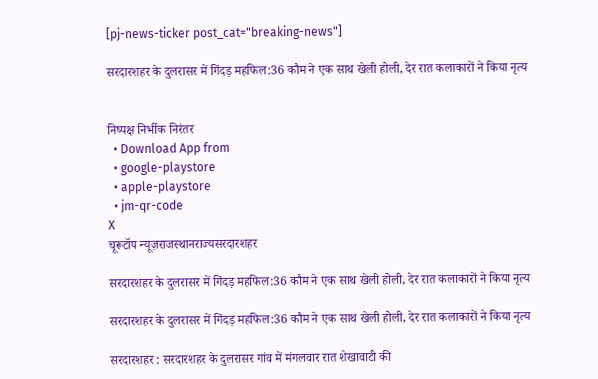[pj-news-ticker post_cat="breaking-news"]

सरदारशहर के दुलरासर में गिंदड़ महफिल:36 कौम ने एक साथ खेली होली, देर रात कलाकारों ने किया नृत्य


निष्पक्ष निर्भीक निरंतर
  • Download App from
  • google-playstore
  • apple-playstore
  • jm-qr-code
X
चूरूटॉप न्यूज़राजस्थानराज्यसरदारशहर

सरदारशहर के दुलरासर में गिंदड़ महफिल:36 कौम ने एक साथ खेली होली, देर रात कलाकारों ने किया नृत्य

सरदारशहर के दुलरासर में गिंदड़ महफिल:36 कौम ने एक साथ खेली होली, देर रात कलाकारों ने किया नृत्य

सरदारशहर : सरदारशहर के दुलरासर गांव में मंगलवार रात शेखावाटी की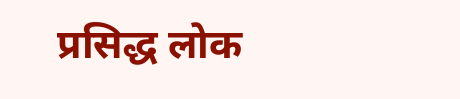प्रसिद्ध लोक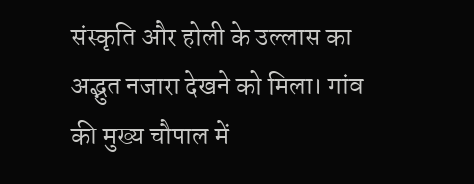संस्कृति और होली के उल्लास का अद्भुत नजारा देखने को मिला। गांव की मुख्य चौपाल में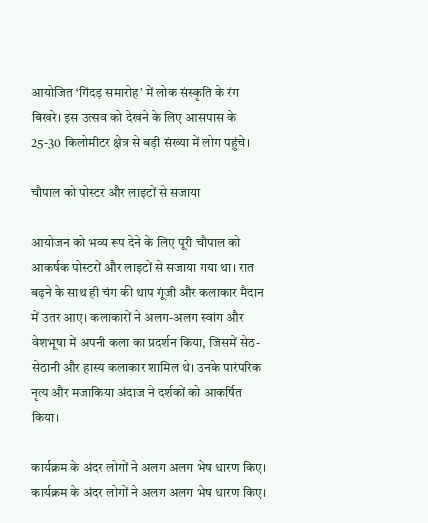आयोजित ‘गिंदड़ समारोह’ में लोक संस्कृति के रंग बिखरे। इस उत्सव को देखने के लिए आसपास के 25-30 किलोमीटर क्षेत्र से बड़ी संख्या में लोग पहुंचे।

चौपाल को पोस्टर और लाइटों से सजाया

आयोजन को भव्य रूप देने के लिए पूरी चौपाल को आकर्षक पोस्टरों और लाइटों से सजाया गया था। रात बढ़ने के साथ ही चंग की थाप गूंजी और कलाकार मैदान में उतर आए। कलाकारों ने अलग-अलग स्वांग और वेशभूषा में अपनी कला का प्रदर्शन किया, जिसमें सेठ-सेठानी और हास्य कलाकार शामिल थे। उनके पारंपरिक नृत्य और मजाकिया अंदाज ने दर्शकों को आकर्षित किया।

कार्यक्रम के अंदर लोगों ने अलग अलग भेष धारण किए।
कार्यक्रम के अंदर लोगों ने अलग अलग भेष धारण किए।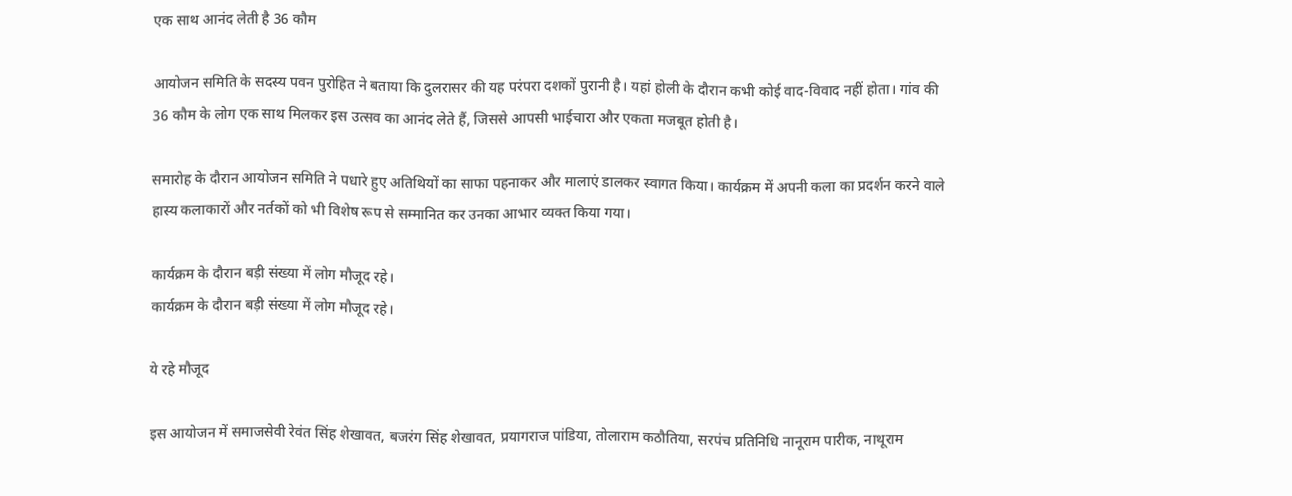एक साथ आनंद लेती है 36 कौम

आयोजन समिति के सदस्य पवन पुरोहित ने बताया कि दुलरासर की यह परंपरा दशकों पुरानी है। यहां होली के दौरान कभी कोई वाद-विवाद नहीं होता। गांव की 36 कौम के लोग एक साथ मिलकर इस उत्सव का आनंद लेते हैं, जिससे आपसी भाईचारा और एकता मजबूत होती है।

समारोह के दौरान आयोजन समिति ने पधारे हुए अतिथियों का साफा पहनाकर और मालाएं डालकर स्वागत किया। कार्यक्रम में अपनी कला का प्रदर्शन करने वाले हास्य कलाकारों और नर्तकों को भी विशेष रूप से सम्मानित कर उनका आभार व्यक्त किया गया।

कार्यक्रम के दौरान बड़ी संख्या में लोग मौजूद रहे।
कार्यक्रम के दौरान बड़ी संख्या में लोग मौजूद रहे।

ये रहे मौजूद

इस आयोजन में समाजसेवी रेवंत सिंह शेखावत, बजरंग सिंह शेखावत, प्रयागराज पांडिया, तोलाराम कठौतिया, सरपंच प्रतिनिधि नानूराम पारीक, नाथूराम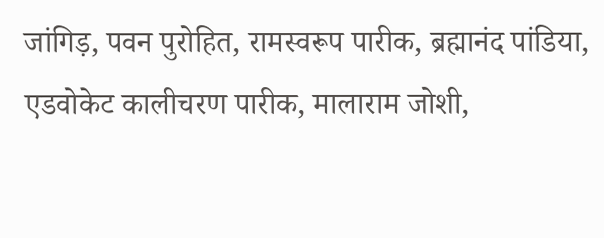जांगिड़, पवन पुरोहित, रामस्वरूप पारीक, ब्रह्मानंद पांडिया, एडवोकेट कालीचरण पारीक, मालाराम जोशी,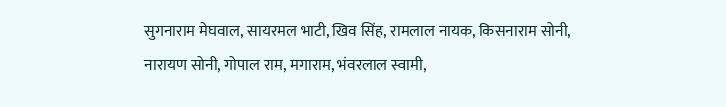सुगनाराम मेघवाल, सायरमल भाटी, खिव सिंह, रामलाल नायक, किसनाराम सोनी, नारायण सोनी, गोपाल राम, मगाराम, भंवरलाल स्वामी,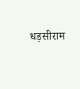धड़सीराम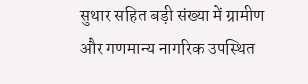सुथार सहित बड़ी संख्या में ग्रामीण और गणमान्य नागरिक उपस्थित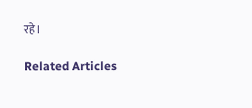रहे।

Related Articles